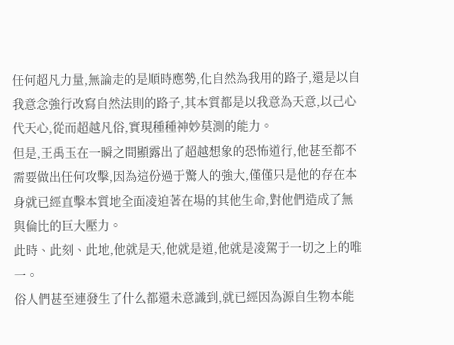任何超凡力量,無論走的是順時應勢,化自然為我用的路子,還是以自我意念強行改寫自然法則的路子,其本質都是以我意為天意,以己心代天心,從而超越凡俗,實現種種神妙莫測的能力。
但是,王禹玉在一瞬之間顯露出了超越想象的恐怖道行,他甚至都不需要做出任何攻擊,因為這份過于驚人的強大,僅僅只是他的存在本身就已經直擊本質地全面凌迫著在場的其他生命,對他們造成了無與倫比的巨大壓力。
此時、此刻、此地,他就是天,他就是道,他就是凌駕于一切之上的唯一。
俗人們甚至連發生了什么都還未意識到,就已經因為源自生物本能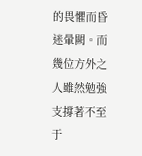的畏懼而昏迷暈闕。而幾位方外之人雖然勉強支撐著不至于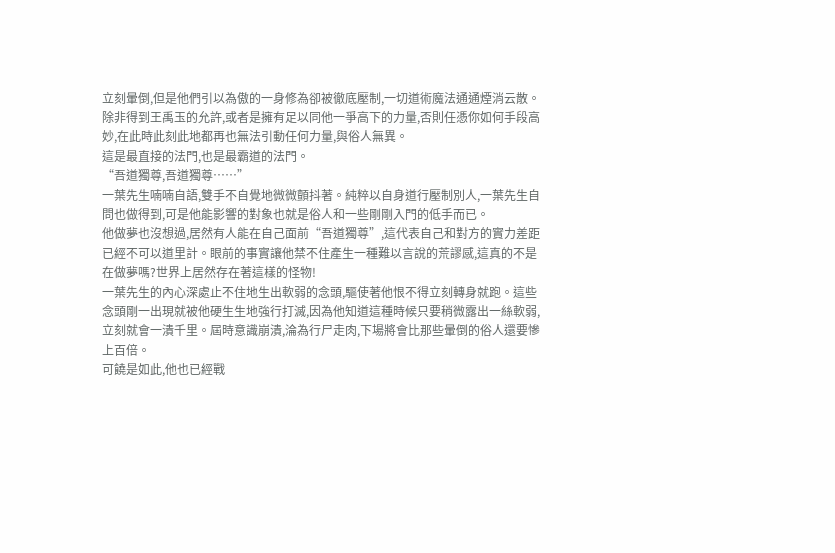立刻暈倒,但是他們引以為傲的一身修為卻被徹底壓制,一切道術魔法通通煙消云散。除非得到王禹玉的允許,或者是擁有足以同他一爭高下的力量,否則任憑你如何手段高妙,在此時此刻此地都再也無法引動任何力量,與俗人無異。
這是最直接的法門,也是最霸道的法門。
“吾道獨尊,吾道獨尊……”
一葉先生喃喃自語,雙手不自覺地微微顫抖著。純粹以自身道行壓制別人,一葉先生自問也做得到,可是他能影響的對象也就是俗人和一些剛剛入門的低手而已。
他做夢也沒想過,居然有人能在自己面前“吾道獨尊”,這代表自己和對方的實力差距已經不可以道里計。眼前的事實讓他禁不住產生一種難以言說的荒謬感,這真的不是在做夢嗎?世界上居然存在著這樣的怪物!
一葉先生的內心深處止不住地生出軟弱的念頭,驅使著他恨不得立刻轉身就跑。這些念頭剛一出現就被他硬生生地強行打滅,因為他知道這種時候只要稍微露出一絲軟弱,立刻就會一潰千里。屆時意識崩潰,淪為行尸走肉,下場將會比那些暈倒的俗人還要慘上百倍。
可饒是如此,他也已經戰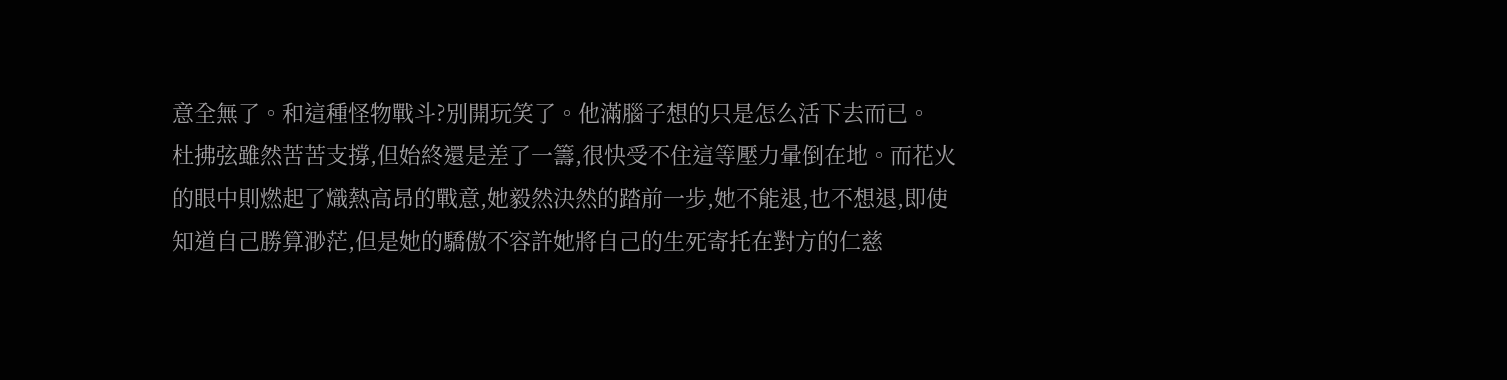意全無了。和這種怪物戰斗?別開玩笑了。他滿腦子想的只是怎么活下去而已。
杜拂弦雖然苦苦支撐,但始終還是差了一籌,很快受不住這等壓力暈倒在地。而花火的眼中則燃起了熾熱高昂的戰意,她毅然決然的踏前一步,她不能退,也不想退,即使知道自己勝算渺茫,但是她的驕傲不容許她將自己的生死寄托在對方的仁慈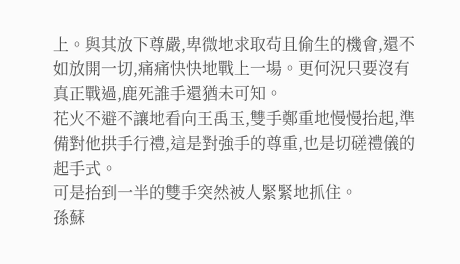上。與其放下尊嚴,卑微地求取茍且偷生的機會,還不如放開一切,痛痛快快地戰上一場。更何況只要沒有真正戰過,鹿死誰手還猶未可知。
花火不避不讓地看向王禹玉,雙手鄭重地慢慢抬起,準備對他拱手行禮,這是對強手的尊重,也是切磋禮儀的起手式。
可是抬到一半的雙手突然被人緊緊地抓住。
孫蘇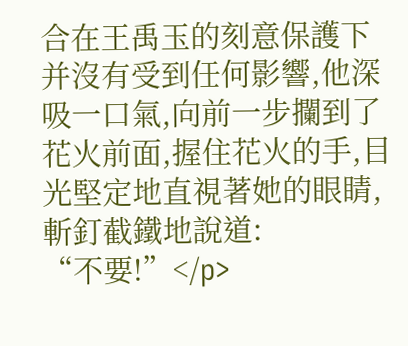合在王禹玉的刻意保護下并沒有受到任何影響,他深吸一口氣,向前一步攔到了花火前面,握住花火的手,目光堅定地直視著她的眼睛,斬釘截鐵地說道:
“不要!”</p>